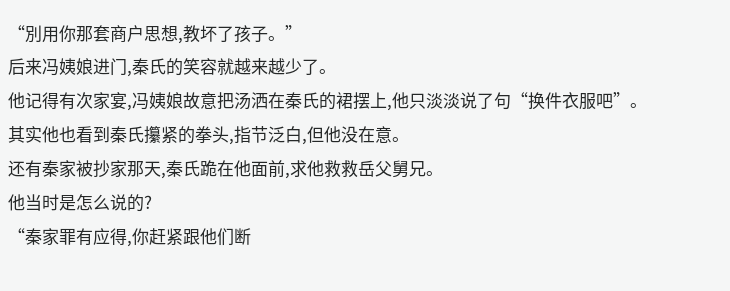“別用你那套商户思想,教坏了孩子。”
后来冯姨娘进门,秦氏的笑容就越来越少了。
他记得有次家宴,冯姨娘故意把汤洒在秦氏的裙摆上,他只淡淡说了句“换件衣服吧”。
其实他也看到秦氏攥紧的拳头,指节泛白,但他没在意。
还有秦家被抄家那天,秦氏跪在他面前,求他救救岳父舅兄。
他当时是怎么说的?
“秦家罪有应得,你赶紧跟他们断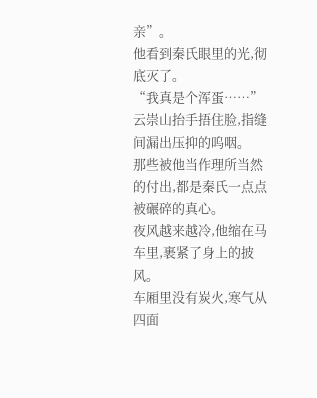亲”。
他看到秦氏眼里的光,彻底灭了。
“我真是个浑蛋……”
云崇山抬手捂住脸,指缝间漏出压抑的呜咽。
那些被他当作理所当然的付出,都是秦氏一点点被碾碎的真心。
夜风越来越冷,他缩在马车里,裹紧了身上的披风。
车厢里没有炭火,寒气从四面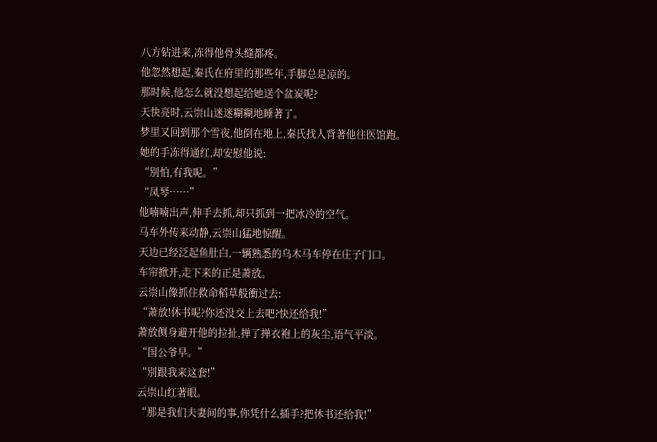八方钻进来,冻得他骨头缝都疼。
他忽然想起,秦氏在府里的那些年,手脚总是凉的。
那时候,他怎么就没想起给她送个盆炭呢?
天快亮时,云崇山迷迷糊糊地睡著了。
梦里又回到那个雪夜,他倒在地上,秦氏找人背著他往医馆跑。
她的手冻得通红,却安慰他说:
“別怕,有我呢。”
“凤琴……”
他喃喃出声,伸手去抓,却只抓到一把冰冷的空气。
马车外传来动静,云崇山猛地惊醒。
天边已经泛起鱼肚白,一辆熟悉的乌木马车停在庄子门口。
车帘掀开,走下来的正是萧放。
云崇山像抓住救命稻草般衝过去:
“萧放!休书呢?你还没交上去吧?快还给我!”
萧放侧身避开他的拉扯,掸了掸衣袍上的灰尘,语气平淡。
“国公爷早。”
“別跟我来这套!”
云崇山红著眼。
“那是我们夫妻间的事,你凭什么插手?把休书还给我!”